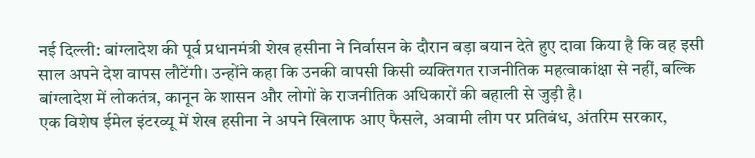नई दिल्ली: बांग्लादेश की पूर्व प्रधानमंत्री शेख हसीना ने निर्वासन के दौरान बड़ा बयान देते हुए दावा किया है कि वह इसी साल अपने देश वापस लौटेंगी। उन्होंने कहा कि उनकी वापसी किसी व्यक्तिगत राजनीतिक महत्वाकांक्षा से नहीं, बल्कि बांग्लादेश में लोकतंत्र, कानून के शासन और लोगों के राजनीतिक अधिकारों की बहाली से जुड़ी है।
एक विशेष ईमेल इंटरव्यू में शेख हसीना ने अपने खिलाफ आए फैसले, अवामी लीग पर प्रतिबंध, अंतरिम सरकार,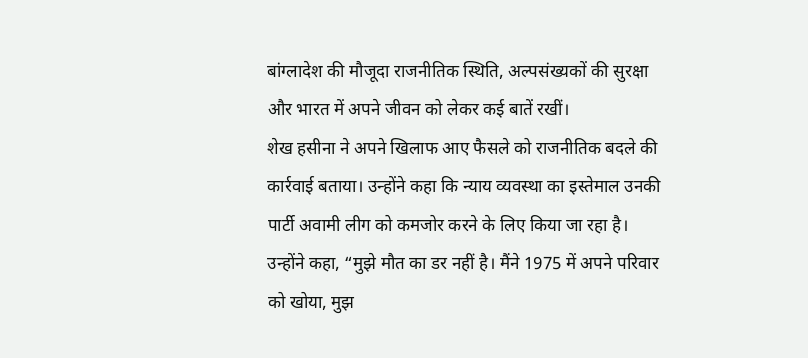बांग्लादेश की मौजूदा राजनीतिक स्थिति, अल्पसंख्यकों की सुरक्षा और भारत में अपने जीवन को लेकर कई बातें रखीं।
शेख हसीना ने अपने खिलाफ आए फैसले को राजनीतिक बदले की कार्रवाई बताया। उन्होंने कहा कि न्याय व्यवस्था का इस्तेमाल उनकी पार्टी अवामी लीग को कमजोर करने के लिए किया जा रहा है।
उन्होंने कहा, “मुझे मौत का डर नहीं है। मैंने 1975 में अपने परिवार को खोया, मुझ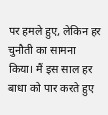पर हमले हुए, लेकिन हर चुनौती का सामना किया। मैं इस साल हर बाधा को पार करते हुए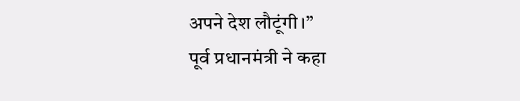अपने देश लौटूंगी।”
पूर्व प्रधानमंत्री ने कहा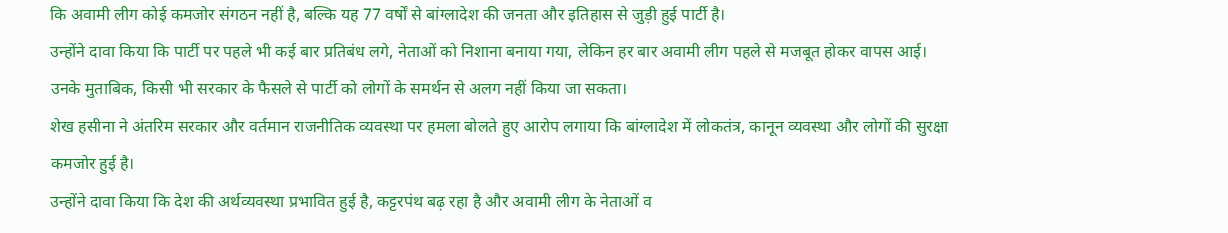कि अवामी लीग कोई कमजोर संगठन नहीं है, बल्कि यह 77 वर्षों से बांग्लादेश की जनता और इतिहास से जुड़ी हुई पार्टी है।
उन्होंने दावा किया कि पार्टी पर पहले भी कई बार प्रतिबंध लगे, नेताओं को निशाना बनाया गया, लेकिन हर बार अवामी लीग पहले से मजबूत होकर वापस आई। उनके मुताबिक, किसी भी सरकार के फैसले से पार्टी को लोगों के समर्थन से अलग नहीं किया जा सकता।
शेख हसीना ने अंतरिम सरकार और वर्तमान राजनीतिक व्यवस्था पर हमला बोलते हुए आरोप लगाया कि बांग्लादेश में लोकतंत्र, कानून व्यवस्था और लोगों की सुरक्षा कमजोर हुई है।
उन्होंने दावा किया कि देश की अर्थव्यवस्था प्रभावित हुई है, कट्टरपंथ बढ़ रहा है और अवामी लीग के नेताओं व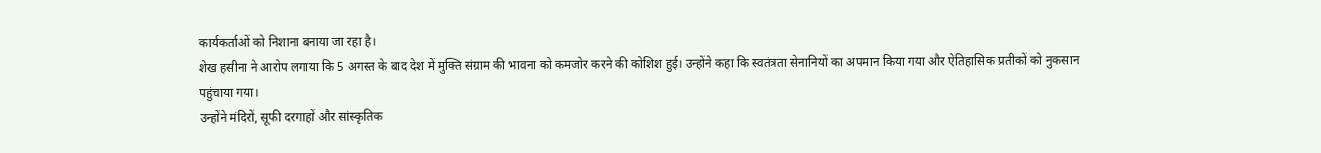कार्यकर्ताओं को निशाना बनाया जा रहा है।
शेख हसीना ने आरोप लगाया कि 5 अगस्त के बाद देश में मुक्ति संग्राम की भावना को कमजोर करने की कोशिश हुई। उन्होंने कहा कि स्वतंत्रता सेनानियों का अपमान किया गया और ऐतिहासिक प्रतीकों को नुकसान पहुंचाया गया।
उन्होंने मंदिरों, सूफी दरगाहों और सांस्कृतिक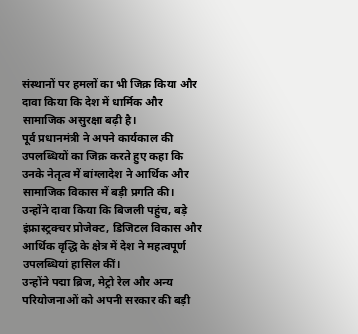संस्थानों पर हमलों का भी जिक्र किया और दावा किया कि देश में धार्मिक और सामाजिक असुरक्षा बढ़ी है।
पूर्व प्रधानमंत्री ने अपने कार्यकाल की उपलब्धियों का जिक्र करते हुए कहा कि उनके नेतृत्व में बांग्लादेश ने आर्थिक और सामाजिक विकास में बड़ी प्रगति की।
उन्होंने दावा किया कि बिजली पहुंच, बड़े इंफ्रास्ट्रक्चर प्रोजेक्ट, डिजिटल विकास और आर्थिक वृद्धि के क्षेत्र में देश ने महत्वपूर्ण उपलब्धियां हासिल कीं।
उन्होंने पद्मा ब्रिज, मेट्रो रेल और अन्य परियोजनाओं को अपनी सरकार की बड़ी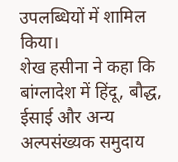उपलब्धियों में शामिल किया।
शेख हसीना ने कहा कि बांग्लादेश में हिंदू, बौद्ध, ईसाई और अन्य अल्पसंख्यक समुदाय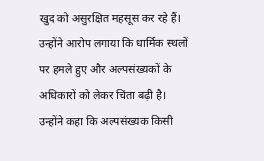खुद को असुरक्षित महसूस कर रहे हैं।
उन्होंने आरोप लगाया कि धार्मिक स्थलों पर हमले हुए और अल्पसंख्यकों के अधिकारों को लेकर चिंता बढ़ी है। उन्होंने कहा कि अल्पसंख्यक किसी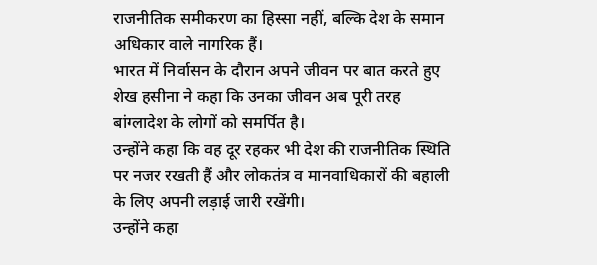राजनीतिक समीकरण का हिस्सा नहीं, बल्कि देश के समान अधिकार वाले नागरिक हैं।
भारत में निर्वासन के दौरान अपने जीवन पर बात करते हुए शेख हसीना ने कहा कि उनका जीवन अब पूरी तरह बांग्लादेश के लोगों को समर्पित है।
उन्होंने कहा कि वह दूर रहकर भी देश की राजनीतिक स्थिति पर नजर रखती हैं और लोकतंत्र व मानवाधिकारों की बहाली के लिए अपनी लड़ाई जारी रखेंगी।
उन्होंने कहा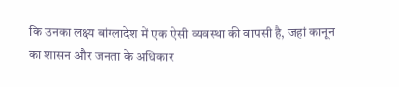कि उनका लक्ष्य बांग्लादेश में एक ऐसी व्यवस्था की वापसी है, जहां कानून का शासन और जनता के अधिकार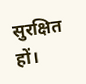सुरक्षित हों।